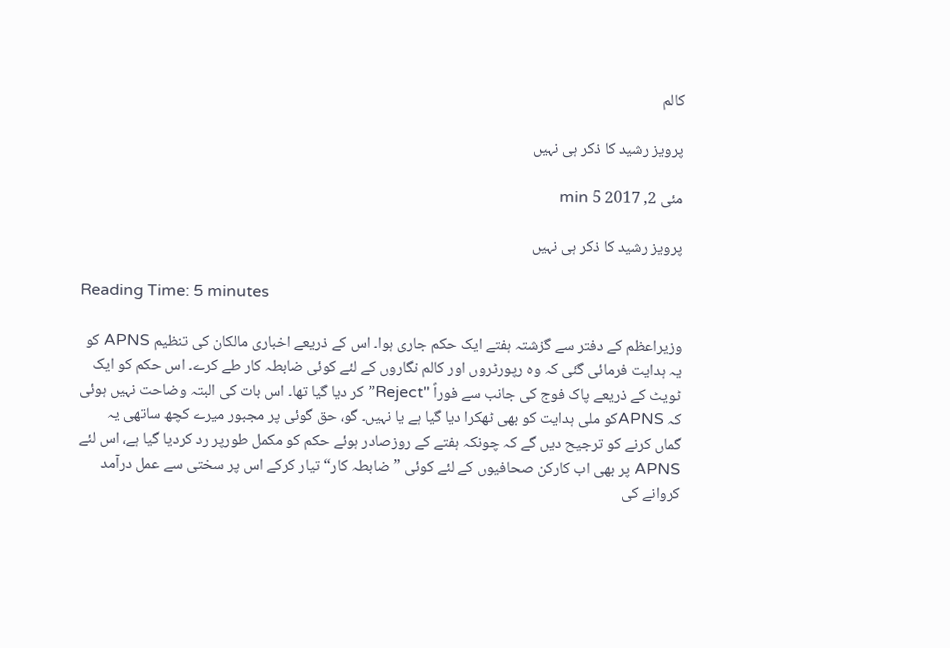کالم

پرویز رشید کا ذکر ہی نہیں

مئی 2, 2017 5 min

پرویز رشید کا ذکر ہی نہیں

Reading Time: 5 minutes

وزیراعظم کے دفتر سے گزشتہ ہفتے ایک حکم جاری ہوا۔ اس کے ذریعے اخباری مالکان کی تنظیم APNS کو یہ ہدایت فرمائی گئی کہ وہ رپورٹروں اور کالم نگاروں کے لئے کوئی ضابطہ کار طے کرے۔ اس حکم کو ایک ٹویٹ کے ذریعے پاک فوج کی جانب سے فوراً "Reject” کر دیا گیا تھا۔ اس بات کی البتہ وضاحت نہیں ہوئی کہ APNSکو ملی ہدایت کو بھی ٹھکرا دیا گیا ہے یا نہیں۔ گو، حق گوئی پر مجبور میرے کچھ ساتھی یہ گماں کرنے کو ترجیح دیں گے کہ چونکہ ہفتے کے روزصادر ہوئے حکم کو مکمل طورپر رد کردیا گیا ہے، اس لئے APNS پر بھی اب کارکن صحافیوں کے لئے کوئی ”ضابطہ کار“ تیار کرکے اس پر سختی سے عمل درآمد کروانے کی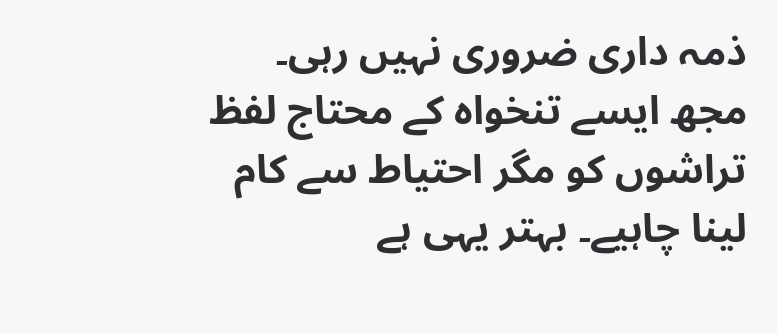ذمہ داری ضروری نہیں رہی۔
مجھ ایسے تنخواہ کے محتاج لفظ تراشوں کو مگر احتیاط سے کام لینا چاہیے۔ بہتر یہی ہے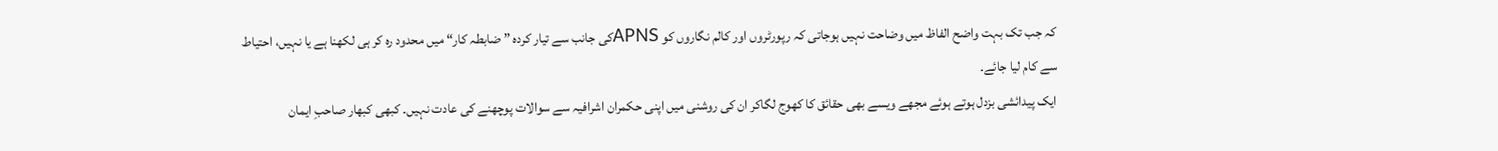کہ جب تک بہت واضح الفاظ میں وضاحت نہیں ہوجاتی کہ رپورٹروں اور کالم نگاروں کو APNSکی جانب سے تیار کردہ ”ضابطہ کار“ میں محدود رہ کر ہی لکھنا ہے یا نہیں، احتیاط سے کام لیا جائے۔
ایک پیدائشی بزدل ہوتے ہوئے مجھے ویسے بھی حقائق کا کھوج لگاکر ان کی روشنی میں اپنی حکمران اشرافیہ سے سوالات پوچھنے کی عادت نہیں۔ کبھی کبھار صاحبِ ایمان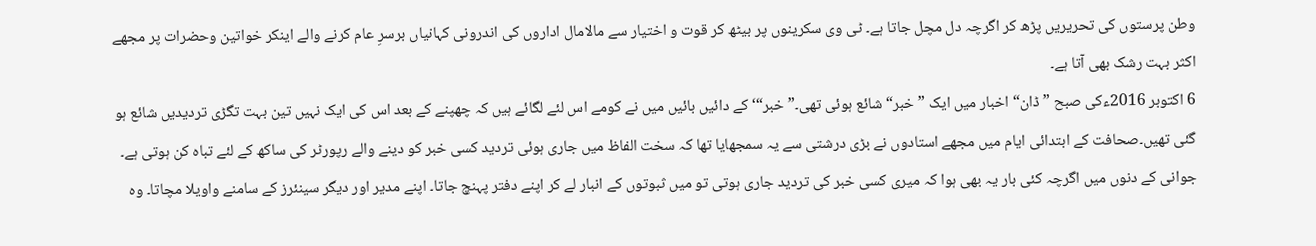وطن پرستوں کی تحریریں پڑھ کر اگرچہ دل مچل جاتا ہے۔ ٹی وی سکرینوں پر بیٹھ کر قوت و اختیار سے مالامال اداروں کی اندرونی کہانیاں برسرِ عام کرنے والے اینکر خواتین وحضرات پر مجھے اکثر بہت رشک بھی آتا ہے۔
6 اکتوبر 2016ءکی صبح ”ڈان“ اخبار میں ایک ”خبر“ شائع ہوئی تھی۔”خبر“‘ کے دائیں بائیں میں نے کومے اس لئے لگائے ہیں کہ چھپنے کے بعد اس کی ایک نہیں تین بہت تگڑی تردیدیں شائع ہو گئی تھیں۔صحافت کے ابتدائی ایام میں مجھے استادوں نے بڑی درشتی سے یہ سمجھایا تھا کہ سخت الفاظ میں جاری ہوئی تردید کسی خبر کو دینے والے رپورٹر کی ساکھ کے لئے تباہ کن ہوتی ہے۔
جوانی کے دنوں میں اگرچہ کئی بار یہ بھی ہوا کہ میری کسی خبر کی تردید جاری ہوتی تو میں ثبوتوں کے انبار لے کر اپنے دفتر پہنچ جاتا۔ اپنے مدیر اور دیگر سینئرز کے سامنے واویلا مچاتا۔ وہ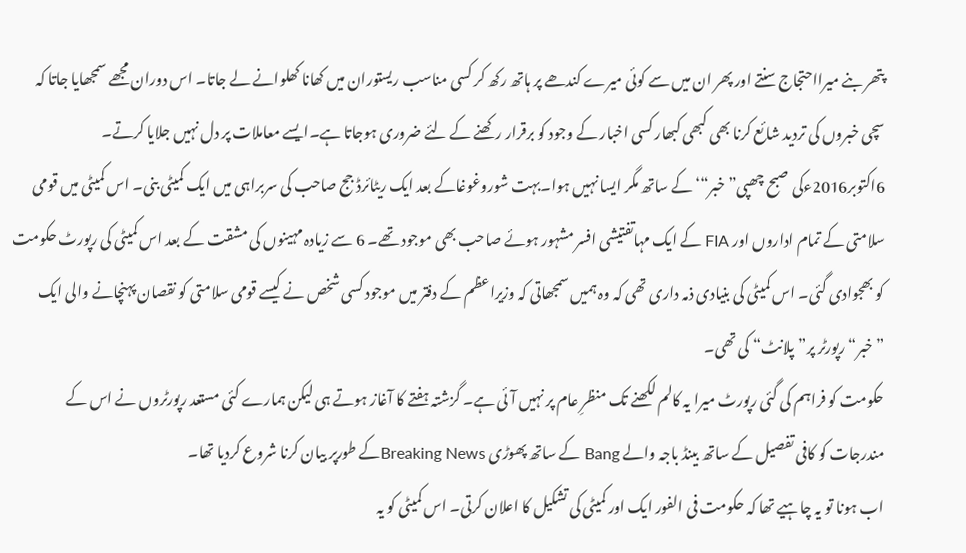پتھر بنے میرااحتجاج سنتے اور پھر ان میں سے کوئی میرے کندھے پر ہاتھ رکھ کر کسی مناسب ریستوران میں کھانا کھلوانے لے جاتا۔ اس دوران مجھے سمجھایا جاتا کہ سچی خبروں کی تردید شائع کرنا بھی کبھی کبھار کسی اخبار کے وجود کو برقرار رکھنے کے لئے ضروری ہوجاتا ہے۔ایسے معاملات پر دل نہیں جلایا کرتے۔
6اکتوبر2016ءکی صبح چھپی”خبر“‘ کے ساتھ مگر ایسا نہیں ہوا۔بہت شوروغوغاکے بعد ایک ریٹائرڈ جج صاحب کی سربراہی میں ایک کمیٹی بنی۔ اس کمیٹی میں قومی سلامتی کے تمام اداروں اور FIA کے ایک مہاتفتیشی افسر مشہور ہوئے صاحب بھی موجود تھے۔ 6 سے زیادہ مہینوں کی مشقت کے بعد اس کمیٹی کی رپورٹ حکومت کو بھجوادی گئی۔ اس کمیٹی کی بنیادی ذمہ داری تھی کہ وہ ہمیں سمجھاتی کہ وزیراعظم کے دفتر میں موجود کسی شخص نے کیسے قومی سلامتی کو نقصان پہنچانے والی ایک ”خبر“ رپورٹر پر”پلانٹ“ کی تھی۔
حکومت کو فراہم کی گئی رپورٹ میرا یہ کالم لکھنے تک منظرِ عام پر نہیں آئی ہے۔ گزشتہ ہفتے کا آغاز ہوتے ہی لیکن ہمارے کئی مستعد رپورٹروں نے اس کے مندرجات کو کافی تفصیل کے ساتھ بینڈ باجہ والے Bang کے ساتھ پھوڑی Breaking Newsکے طورپر بیان کرنا شروع کردیا تھا۔
اب ہونا تو یہ چاہیے تھا کہ حکومت فی الفور ایک اور کمیٹی کی تشکیل کا اعلان کرتی۔ اس کمیٹی کو یہ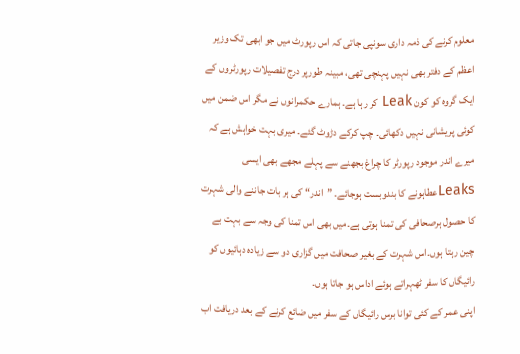معلوم کرنے کی ذمہ داری سونپی جاتی کہ اس رپورٹ میں جو ابھی تک وزیر اعظم کے دفتر بھی نہیں پہنچی تھی، مبینہ طورپر درج تفصیلات رپورٹروں کے ایک گروہ کو کون Leak کر رہا ہے۔ ہمارے حکمرانوں نے مگر اس ضمن میں کوئی پریشانی نہیں دکھائی۔ چپ کرکے دڑوٹ گئے۔ میری بہت خواہش ہے کہ میرے اندر موجود رپورٹر کا چراغ بجھنے سے پہلے مجھے بھی ایسی Leaksعطاہونے کا بندوبست ہوجائے۔ ”اندر“ کی ہر بات جاننے والی شہرت کا حصول ہرصحافی کی تمنا ہوتی ہے۔میں بھی اس تمنا کی وجہ سے بہت بے چین رہتا ہوں۔اس شہرت کے بغیر صحافت میں گزاری دو سے زیادہ دہائیوں کو رائیگاں کا سفر ٹھہراتے ہوئے اداس ہو جاتا ہوں۔
اپنی عمر کے کئی توانا برس رائیگاں کے سفر میں ضائع کرنے کے بعد دریافت اب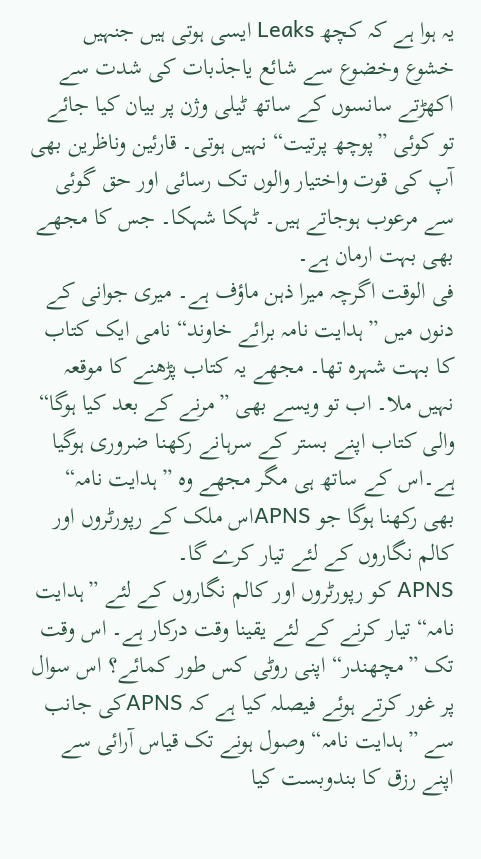یہ ہوا ہے کہ کچھ Leaks ایسی ہوتی ہیں جنہیں خشوع وخضوع سے شائع یاجذبات کی شدت سے اکھڑتے سانسوں کے ساتھ ٹیلی وژن پر بیان کیا جائے تو کوئی ”پوچھ پرتیت“ نہیں ہوتی۔ قارئین وناظرین بھی آپ کی قوت واختیار والوں تک رسائی اور حق گوئی سے مرعوب ہوجاتے ہیں۔ ٹہکا شہکا۔ جس کا مجھے بھی بہت ارمان ہے۔
فی الوقت اگرچہ میرا ذہن ماؤف ہے۔ میری جوانی کے دنوں میں ”ہدایت نامہ برائے خاوند“ نامی ایک کتاب کا بہت شہرہ تھا۔ مجھے یہ کتاب پڑھنے کا موقعہ نہیں ملا۔ اب تو ویسے بھی ”مرنے کے بعد کیا ہوگا“ والی کتاب اپنے بستر کے سرہانے رکھنا ضروری ہوگیا ہے۔اس کے ساتھ ہی مگر مجھے وہ ”ہدایت نامہ“ بھی رکھنا ہوگا جو APNSاس ملک کے رپورٹروں اور کالم نگاروں کے لئے تیار کرے گا۔
APNS کو رپورٹروں اور کالم نگاروں کے لئے ”ہدایت نامہ“ تیار کرنے کے لئے یقینا وقت درکار ہے۔ اس وقت تک ”مچھندر“ اپنی روٹی کس طور کمائے؟ اس سوال پر غور کرتے ہوئے فیصلہ کیا ہے کہ APNSکی جانب سے ”ہدایت نامہ“ وصول ہونے تک قیاس آرائی سے اپنے رزق کا بندوبست کیا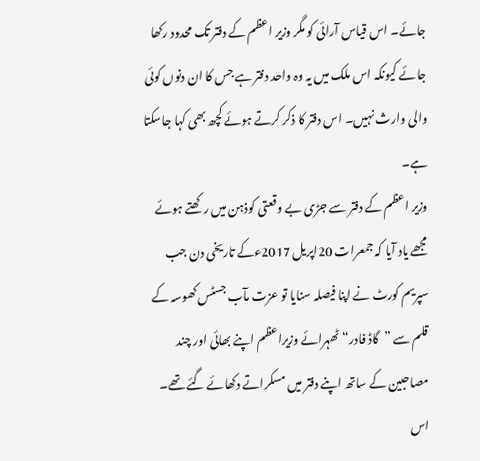جائے۔ اس قیاس آرائی کو مگر وزیر اعظم کے دفتر تک محدود رکھا جائے کیونکہ اس ملک میں یہ وہ واحد دفتر ہے جس کا ان دنوں کوئی والی وارث نہیں۔ اس دفتر کا ذکر کرتے ہوئے کچھ بھی کہا جاسکتا ہے۔
وزیر اعظم کے دفتر سے جڑی بے وقعتی کوذہن میں رکھتے ہوئے مجھے یاد آیا کہ جمعرات 20اپریل 2017ءکے تاریخی دن جب سپریم کورٹ نے اپنا فیصلہ سنایا تو عزت مآب جسٹس کھوسہ کے قلم سے ”گاڈ فادر“ ٹھہرائے وزیراعظم اپنے بھائی اور چند مصاحبین کے ساتھ اپنے دفتر میں مسکراتے دکھائے گئے تھے۔ اس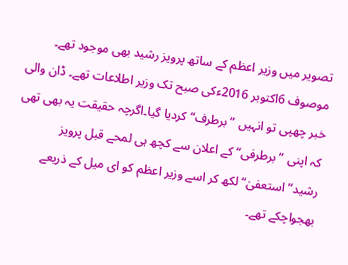تصویر میں وزیر اعظم کے ساتھ پرویز رشید بھی موجود تھے۔ موصوف 6اکتوبر 2016ءکی صبح تک وزیر اطلاعات تھے۔ ڈان والی خبر چھپی تو انہیں ”برطرف“ کردیا گیا۔اگرچہ حقیقت یہ بھی تھی کہ اپنی ”برطرفی“ کے اعلان سے کچھ ہی لمحے قبل پرویز رشید”استعفیٰ“ لکھ کر اسے وزیر اعظم کو ای میل کے ذریعے بھجواچکے تھے۔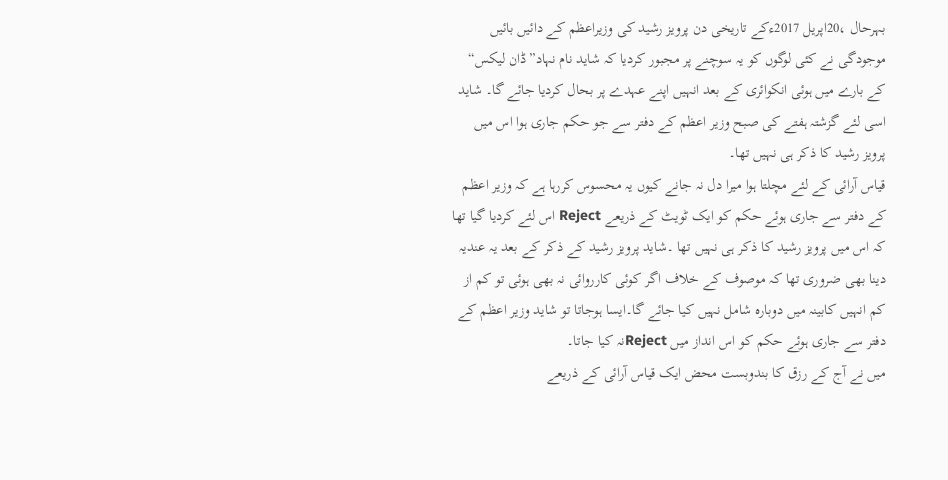بہرحال ،20اپریل 2017ءکے تاریخی دن پرویز رشید کی وزیراعظم کے دائیں بائیں موجودگی نے کئی لوگوں کو یہ سوچنے پر مجبور کردیا کہ شاید نام نہاد”ڈان لیکس“ کے بارے میں ہوئی انکوائری کے بعد انہیں اپنے عہدے پر بحال کردیا جائے گا۔ شاید اسی لئے گزشتہ ہفتے کی صبح وزیر اعظم کے دفتر سے جو حکم جاری ہوا اس میں پرویز رشید کا ذکر ہی نہیں تھا۔
قیاس آرائی کے لئے مچلتا ہوا میرا دل نہ جانے کیوں یہ محسوس کررہا ہے کہ وزیر اعظم کے دفتر سے جاری ہوئے حکم کو ایک ٹویٹ کے ذریعے Reject اس لئے کردیا گیا تھا کہ اس میں پرویز رشید کا ذکر ہی نہیں تھا ۔شاید پرویز رشید کے ذکر کے بعد یہ عندیہ دینا بھی ضروری تھا کہ موصوف کے خلاف اگر کوئی کارروائی نہ بھی ہوئی تو کم از کم انہیں کابینہ میں دوبارہ شامل نہیں کیا جائے گا۔ایسا ہوجاتا تو شاید وزیر اعظم کے دفتر سے جاری ہوئے حکم کو اس انداز میں Rejectنہ کیا جاتا۔
میں نے آج کے رزق کا بندوبست محض ایک قیاس آرائی کے ذریعے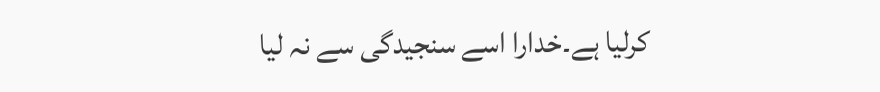کرلیا ہے۔خدارا اسے سنجیدگی سے نہ لیا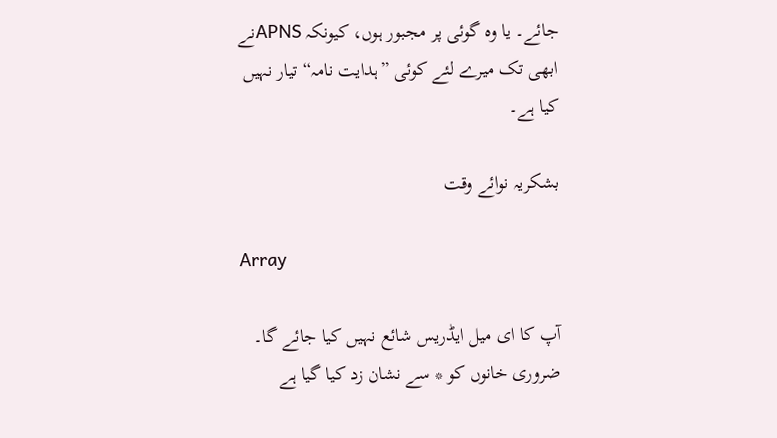جائے۔ یا وہ گوئی پر مجبور ہوں، کیونکہ APNSنے ابھی تک میرے لئے کوئی ”ہدایت نامہ“ تیار نہیں کیا ہے۔

بشکریہ نوائے وقت

Array

آپ کا ای میل ایڈریس شائع نہیں کیا جائے گا۔ ضروری خانوں کو * سے نشان زد کیا گیا ہے